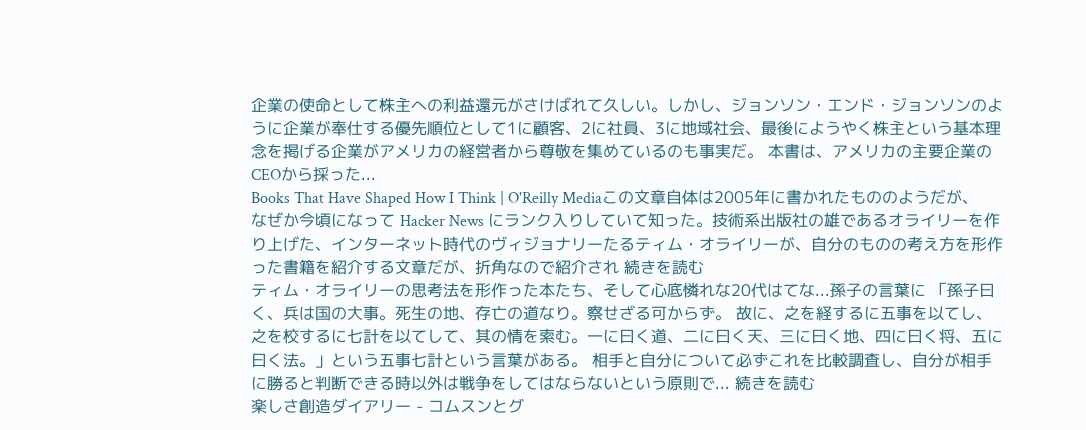企業の使命として株主への利益還元がさけばれて久しい。しかし、ジョンソン・エンド・ジョンソンのように企業が奉仕する優先順位として1に顧客、2に社員、3に地域社会、最後にようやく株主という基本理念を掲げる企業がアメリカの経営者から尊敬を集めているのも事実だ。 本書は、アメリカの主要企業のCEOから採った...
Books That Have Shaped How I Think | O'Reilly Mediaこの文章自体は2005年に書かれたもののようだが、なぜか今頃になって Hacker News にランク入りしていて知った。技術系出版社の雄であるオライリーを作り上げた、インターネット時代のヴィジョナリーたるティム・オライリーが、自分のものの考え方を形作った書籍を紹介する文章だが、折角なので紹介され 続きを読む
ティム・オライリーの思考法を形作った本たち、そして心底憐れな20代はてな...孫子の言葉に 「孫子曰く、兵は国の大事。死生の地、存亡の道なり。察せざる可からず。 故に、之を経するに五事を以てし、之を校するに七計を以てして、其の情を索む。一に曰く道、二に曰く天、三に曰く地、四に曰く将、五に曰く法。」という五事七計という言葉がある。 相手と自分について必ずこれを比較調査し、自分が相手に勝ると判断できる時以外は戦争をしてはならないという原則で... 続きを読む
楽しさ創造ダイアリー - コムスンとグ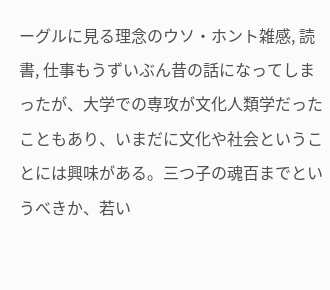ーグルに見る理念のウソ・ホント雑感, 読書, 仕事もうずいぶん昔の話になってしまったが、大学での専攻が文化人類学だったこともあり、いまだに文化や社会ということには興味がある。三つ子の魂百までというべきか、若い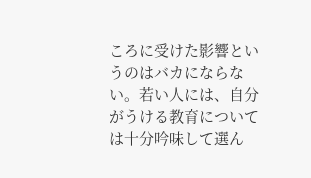ころに受けた影響というのはバカにならない。若い人には、自分がうける教育については十分吟味して選ん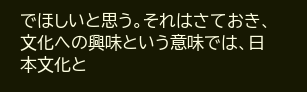でほしいと思う。それはさておき、文化への興味という意味では、日本文化と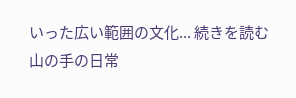いった広い範囲の文化... 続きを読む
山の手の日常